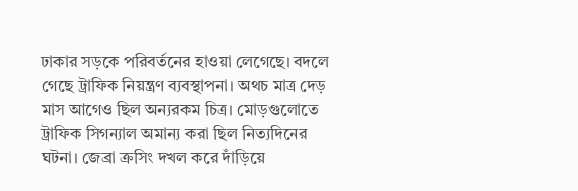ঢাকার সড়কে পরিবর্তনের হাওয়া লেগেছে। বদলে গেছে ট্রাফিক নিয়ন্ত্রণ ব্যবস্থাপনা। অথচ মাত্র দেড় মাস আগেও ছিল অন্যরকম চিত্র। মোড়গুলোতে ট্রাফিক সিগন্যাল অমান্য করা ছিল নিত্যদিনের ঘটনা। জেব্রা ক্রসিং দখল করে দাঁড়িয়ে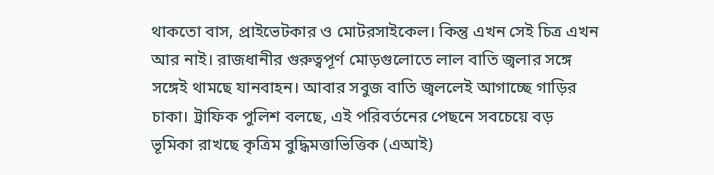থাকতো বাস, প্রাইভেটকার ও মোটরসাইকেল। কিন্তু এখন সেই চিত্র এখন আর নাই। রাজধানীর গুরুত্বপূর্ণ মোড়গুলোতে লাল বাতি জ্বলার সঙ্গে সঙ্গেই থামছে যানবাহন। আবার সবুজ বাতি জ্বললেই আগাচ্ছে গাড়ির চাকা। ট্রাফিক পুলিশ বলছে, এই পরিবর্তনের পেছনে সবচেয়ে বড় ভূমিকা রাখছে কৃত্রিম বুদ্ধিমত্তাভিত্তিক (এআই)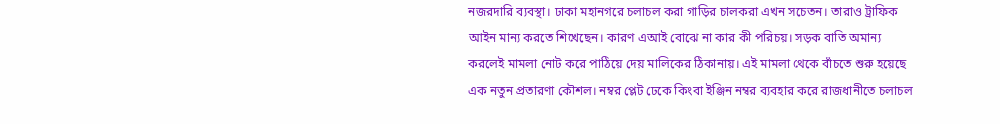নজরদারি ব্যবস্থা। ঢাকা মহানগরে চলাচল করা গাড়ির চালকরা এখন সচেতন। তারাও ট্রাফিক আইন মান্য করতে শিখেছেন। কারণ এআই বোঝে না কার কী পরিচয়। সড়ক বাতি অমান্য করলেই মামলা নোট করে পাঠিয়ে দেয় মালিকের ঠিকানায়। এই মামলা থেকে বাঁচতে শুরু হয়েছে এক নতুন প্রতারণা কৌশল। নম্বর প্লেট ঢেকে কিংবা ইঞ্জিন নম্বর ব্যবহার করে রাজধানীতে চলাচল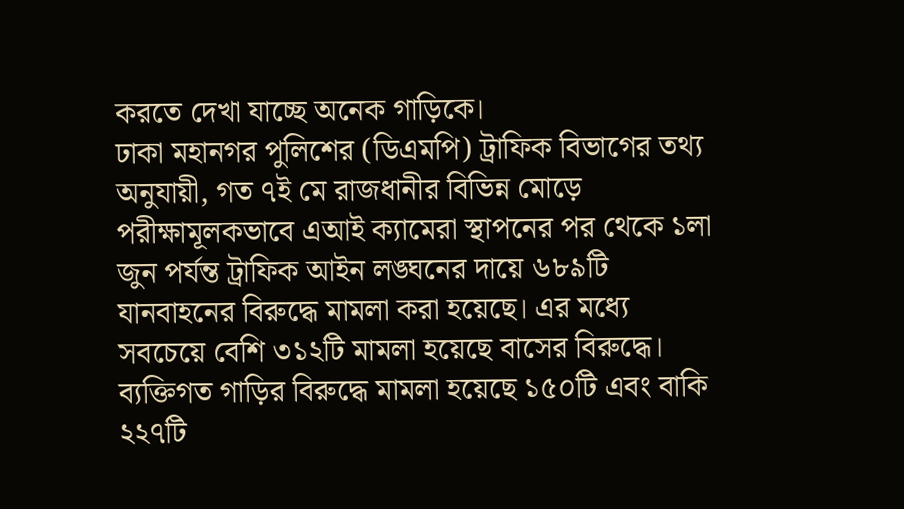করতে দেখা যাচ্ছে অনেক গাড়িকে।
ঢাকা মহানগর পুলিশের (ডিএমপি) ট্রাফিক বিভাগের তথ্য অনুযায়ী, গত ৭ই মে রাজধানীর বিভিন্ন মোড়ে পরীক্ষামূলকভাবে এআই ক্যামেরা স্থাপনের পর থেকে ১লা জুন পর্যন্ত ট্রাফিক আইন লঙ্ঘনের দায়ে ৬৮৯টি যানবাহনের বিরুদ্ধে মামলা করা হয়েছে। এর মধ্যে সবচেয়ে বেশি ৩১২টি মামলা হয়েছে বাসের বিরুদ্ধে। ব্যক্তিগত গাড়ির বিরুদ্ধে মামলা হয়েছে ১৫০টি এবং বাকি ২২৭টি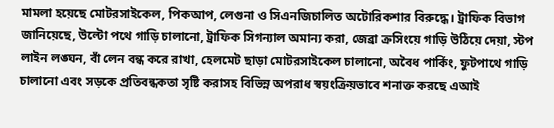মামলা হয়েছে মোটরসাইকেল, পিকআপ, লেগুনা ও সিএনজিচালিত অটোরিকশার বিরুদ্ধে। ট্রাফিক বিভাগ জানিয়েছে, উল্টো পথে গাড়ি চালানো, ট্রাফিক সিগন্যাল অমান্য করা, জেব্রা ক্রসিংয়ে গাড়ি উঠিয়ে দেয়া, স্টপ লাইন লঙ্ঘন, বাঁ লেন বন্ধ করে রাখা, হেলমেট ছাড়া মোটরসাইকেল চালানো, অবৈধ পার্কিং, ফুটপাথে গাড়ি চালানো এবং সড়কে প্রতিবন্ধকতা সৃষ্টি করাসহ বিভিন্ন অপরাধ স্বয়ংক্রিয়ভাবে শনাক্ত করছে এআই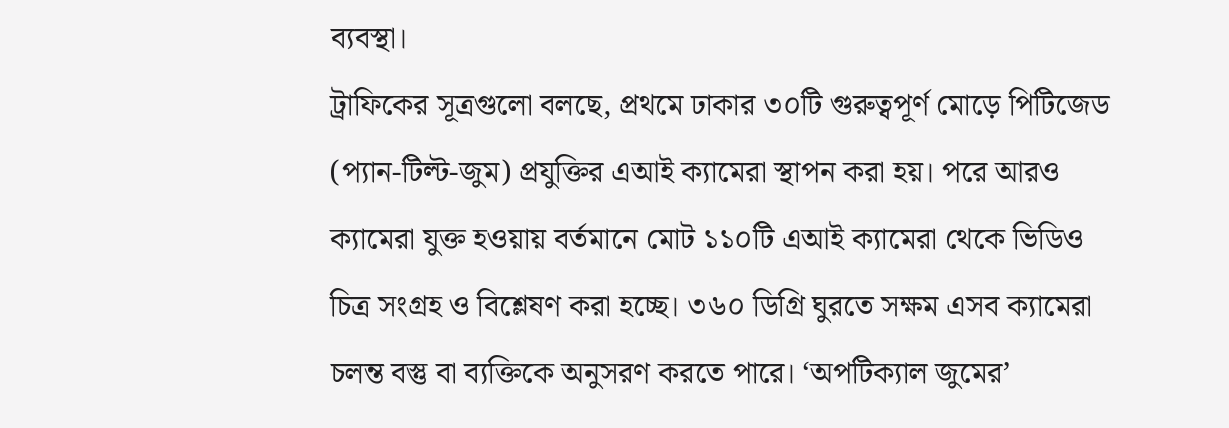ব্যবস্থা।
ট্রাফিকের সূত্রগুলো বলছে, প্রথমে ঢাকার ৩০টি গুরুত্বপূর্ণ মোড়ে পিটিজেড (প্যান-টিল্ট-জুম) প্রযুক্তির এআই ক্যামেরা স্থাপন করা হয়। পরে আরও ক্যামেরা যুক্ত হওয়ায় বর্তমানে মোট ১১০টি এআই ক্যামেরা থেকে ভিডিও চিত্র সংগ্রহ ও বিশ্লেষণ করা হচ্ছে। ৩৬০ ডিগ্রি ঘুরতে সক্ষম এসব ক্যামেরা চলন্ত বস্তু বা ব্যক্তিকে অনুসরণ করতে পারে। ‘অপটিক্যাল জুমের’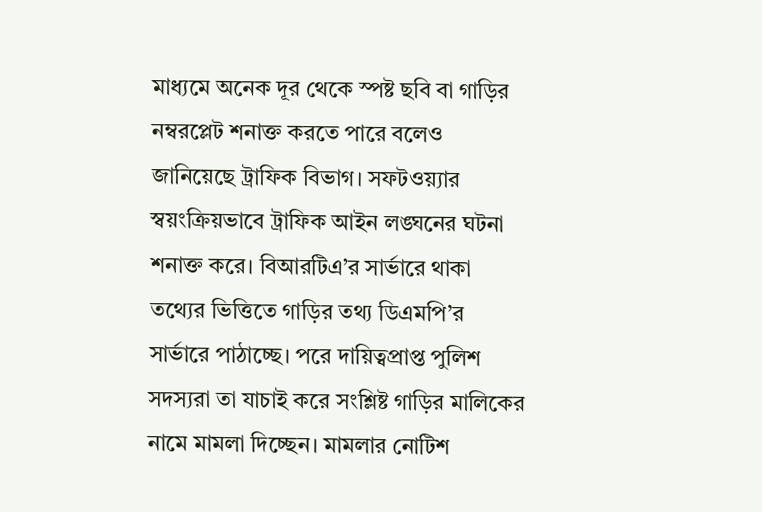মাধ্যমে অনেক দূর থেকে স্পষ্ট ছবি বা গাড়ির নম্বরপ্লেট শনাক্ত করতে পারে বলেও জানিয়েছে ট্রাফিক বিভাগ। সফটওয়্যার স্বয়ংক্রিয়ভাবে ট্রাফিক আইন লঙ্ঘনের ঘটনা শনাক্ত করে। বিআরটিএ’র সার্ভারে থাকা তথ্যের ভিত্তিতে গাড়ির তথ্য ডিএমপি’র সার্ভারে পাঠাচ্ছে। পরে দায়িত্বপ্রাপ্ত পুলিশ সদস্যরা তা যাচাই করে সংশ্লিষ্ট গাড়ির মালিকের নামে মামলা দিচ্ছেন। মামলার নোটিশ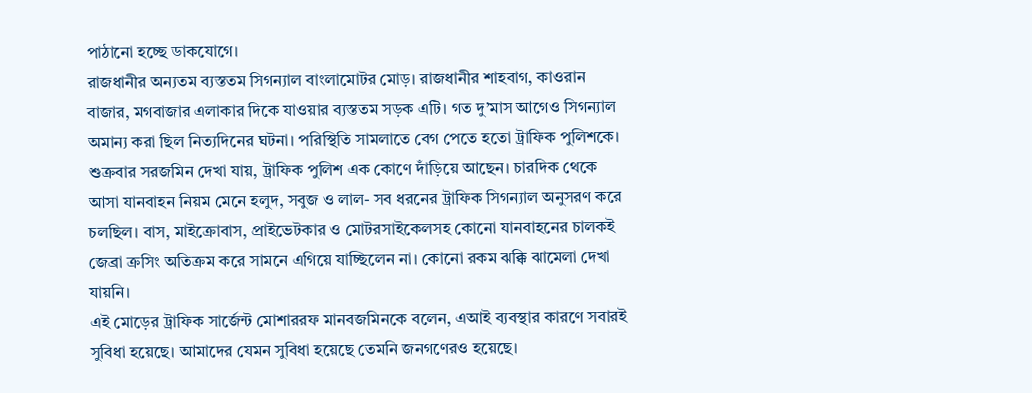পাঠানো হচ্ছে ডাকযোগে।
রাজধানীর অন্যতম ব্যস্ততম সিগন্যাল বাংলামোটর মোড়। রাজধানীর শাহবাগ, কাওরান বাজার, মগবাজার এলাকার দিকে যাওয়ার ব্যস্ততম সড়ক এটি। গত দু’মাস আগেও সিগন্যাল অমান্য করা ছিল নিত্যদিনের ঘটনা। পরিস্থিতি সামলাতে বেগ পেতে হতো ট্রাফিক পুলিশকে। শুক্রবার সরজমিন দেখা যায়, ট্রাফিক পুলিশ এক কোণে দাঁড়িয়ে আছেন। চারদিক থেকে আসা যানবাহন নিয়ম মেনে হলুদ, সবুজ ও লাল- সব ধরনের ট্রাফিক সিগন্যাল অনুসরণ করে চলছিল। বাস, মাইক্রোবাস, প্রাইভেটকার ও মোটরসাইকেলসহ কোনো যানবাহনের চালকই জেব্রা ক্রসিং অতিক্রম করে সামনে এগিয়ে যাচ্ছিলেন না। কোনো রকম ঝক্কি ঝামেলা দেখা যায়নি।
এই মোড়ের ট্রাফিক সার্জেন্ট মোশাররফ মানবজমিনকে বলেন, এআই ব্যবস্থার কারণে সবারই সুবিধা হয়েছে। আমাদের যেমন সুবিধা হয়েছে তেমনি জনগণেরও হয়েছে।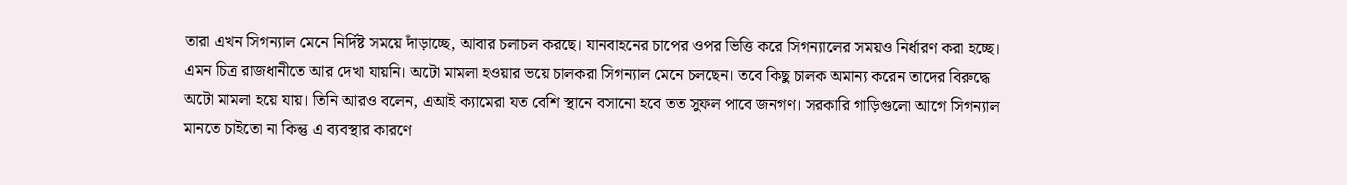তারা এখন সিগন্যাল মেনে নির্দিষ্ট সময়ে দাঁড়াচ্ছে, আবার চলাচল করছে। যানবাহনের চাপের ওপর ভিত্তি করে সিগন্যালের সময়ও নির্ধারণ করা হচ্ছে। এমন চিত্র রাজধানীতে আর দেখা যায়নি। অটো মামলা হওয়ার ভয়ে চালকরা সিগন্যাল মেনে চলছেন। তবে কিছু চালক অমান্য করেন তাদের বিরুদ্ধে অটো মামলা হয়ে যায়। তিনি আরও বলেন, এআই ক্যামেরা যত বেশি স্থানে বসানো হবে তত সুফল পাবে জনগণ। সরকারি গাড়িগুলো আগে সিগন্যাল মানতে চাইতো না কিন্তু এ ব্যবস্থার কারণে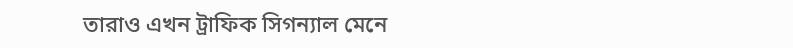তারাও এখন ট্রাফিক সিগন্যাল মেনে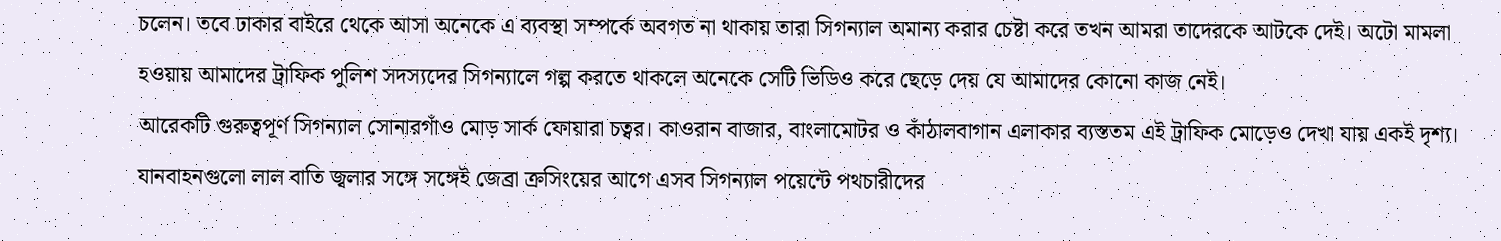চলেন। তবে ঢাকার বাইরে থেকে আসা অনেকে এ ব্যবস্থা সম্পর্কে অবগত না থাকায় তারা সিগন্যাল অমান্য করার চেষ্টা করে তখন আমরা তাদেরকে আটকে দেই। অটো মামলা হওয়ায় আমাদের ট্রাফিক পুলিশ সদস্যদের সিগন্যালে গল্প করতে থাকলে অনেকে সেটি ভিডিও করে ছেড়ে দেয় যে আমাদের কোনো কাজ নেই।
আরেকটি গুরুত্বপূর্ণ সিগন্যাল সোনারগাঁও মোড় সার্ক ফোয়ারা চত্বর। কাওরান বাজার, বাংলামোটর ও কাঁঠালবাগান এলাকার ব্যস্ততম এই ট্রাফিক মোড়েও দেখা যায় একই দৃশ্য। যানবাহনগুলো লাল বাতি জ্বলার সঙ্গে সঙ্গেই জেব্রা ক্রসিংয়ের আগে এসব সিগন্যাল পয়েন্টে পথচারীদের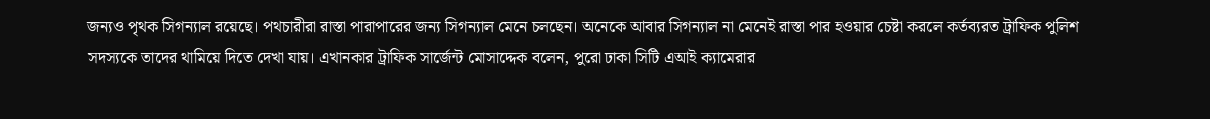জন্যও পৃথক সিগন্যাল রয়েছে। পথচারীরা রাস্তা পারাপারের জন্য সিগন্যাল মেনে চলছেন। অনেকে আবার সিগন্যাল না মেনেই রাস্তা পার হওয়ার চেষ্টা করলে কর্তব্যরত ট্রাফিক পুলিশ সদস্যকে তাদের থামিয়ে দিতে দেখা যায়। এখানকার ট্রাফিক সার্জেন্ট মোসাদ্দেক বলেন, পুরো ঢাকা সিটি এআই ক্যামেরার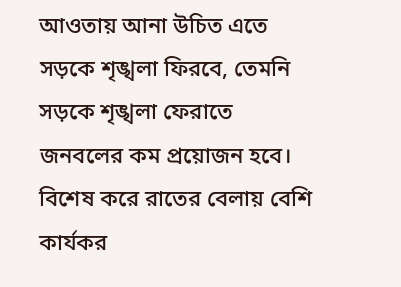আওতায় আনা উচিত এতে সড়কে শৃঙ্খলা ফিরবে, তেমনি সড়কে শৃঙ্খলা ফেরাতে জনবলের কম প্রয়োজন হবে। বিশেষ করে রাতের বেলায় বেশি কার্যকর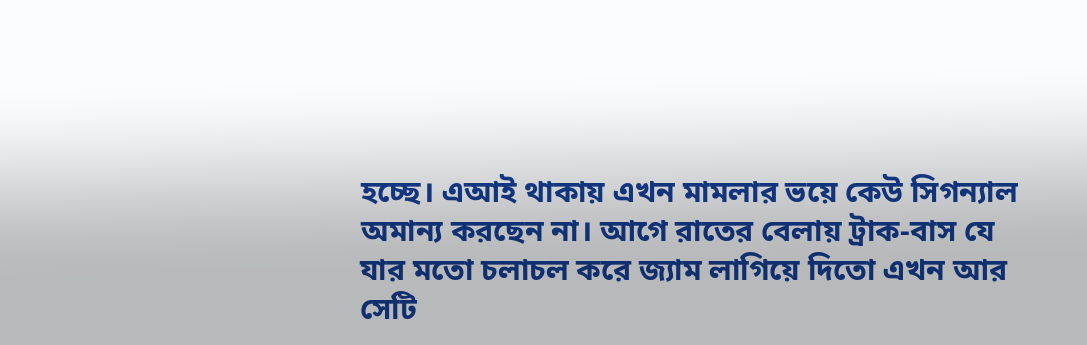হচ্ছে। এআই থাকায় এখন মামলার ভয়ে কেউ সিগন্যাল অমান্য করছেন না। আগে রাতের বেলায় ট্রাক-বাস যে যার মতো চলাচল করে জ্যাম লাগিয়ে দিতো এখন আর সেটি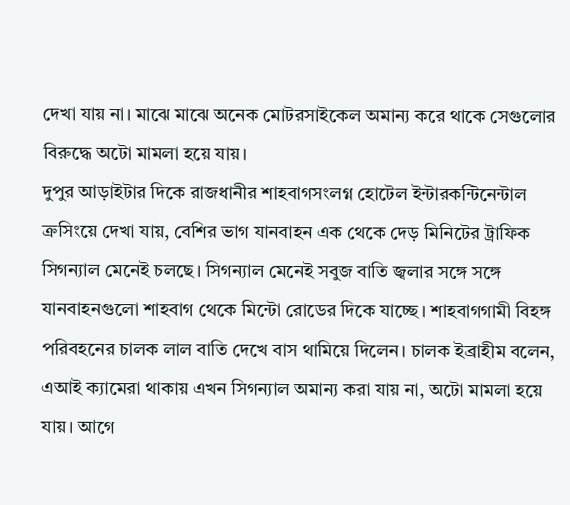দেখা যায় না। মাঝে মাঝে অনেক মোটরসাইকেল অমান্য করে থাকে সেগুলোর বিরুদ্ধে অটো মামলা হয়ে যায়।
দুপুর আড়াইটার দিকে রাজধানীর শাহবাগসংলগ্ন হোটেল ইন্টারকন্টিনেন্টাল ক্রসিংয়ে দেখা যায়, বেশির ভাগ যানবাহন এক থেকে দেড় মিনিটের ট্রাফিক সিগন্যাল মেনেই চলছে। সিগন্যাল মেনেই সবুজ বাতি জ্বলার সঙ্গে সঙ্গে যানবাহনগুলো শাহবাগ থেকে মিন্টো রোডের দিকে যাচ্ছে। শাহবাগগামী বিহঙ্গ পরিবহনের চালক লাল বাতি দেখে বাস থামিয়ে দিলেন। চালক ইব্রাহীম বলেন, এআই ক্যামেরা থাকায় এখন সিগন্যাল অমান্য করা যায় না, অটো মামলা হয়ে যায়। আগে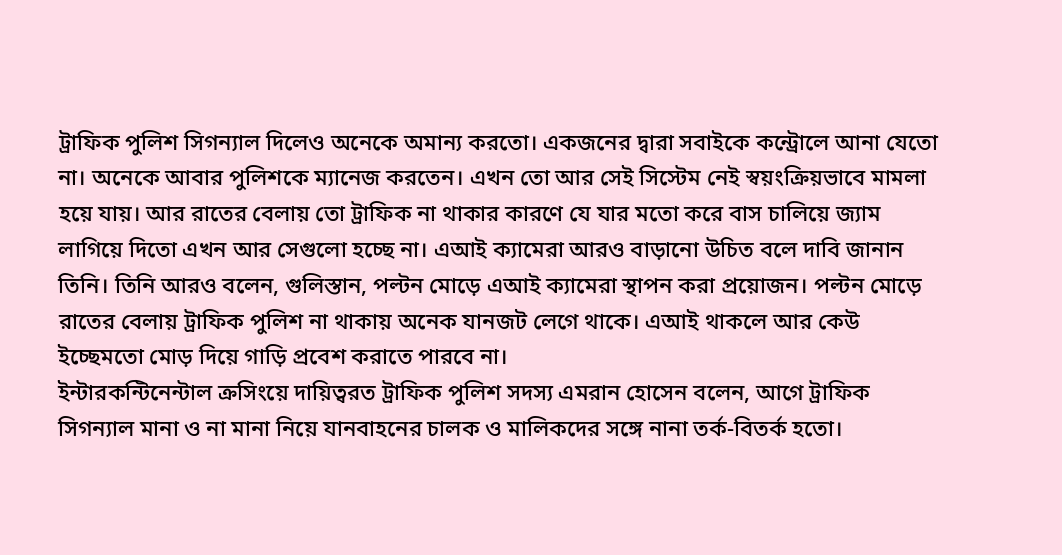ট্রাফিক পুলিশ সিগন্যাল দিলেও অনেকে অমান্য করতো। একজনের দ্বারা সবাইকে কন্ট্রোলে আনা যেতো না। অনেকে আবার পুলিশকে ম্যানেজ করতেন। এখন তো আর সেই সিস্টেম নেই স্বয়ংক্রিয়ভাবে মামলা হয়ে যায়। আর রাতের বেলায় তো ট্রাফিক না থাকার কারণে যে যার মতো করে বাস চালিয়ে জ্যাম লাগিয়ে দিতো এখন আর সেগুলো হচ্ছে না। এআই ক্যামেরা আরও বাড়ানো উচিত বলে দাবি জানান তিনি। তিনি আরও বলেন, গুলিস্তান, পল্টন মোড়ে এআই ক্যামেরা স্থাপন করা প্রয়োজন। পল্টন মোড়ে রাতের বেলায় ট্রাফিক পুলিশ না থাকায় অনেক যানজট লেগে থাকে। এআই থাকলে আর কেউ ইচ্ছেমতো মোড় দিয়ে গাড়ি প্রবেশ করাতে পারবে না।
ইন্টারকন্টিনেন্টাল ক্রসিংয়ে দায়িত্বরত ট্রাফিক পুলিশ সদস্য এমরান হোসেন বলেন, আগে ট্রাফিক সিগন্যাল মানা ও না মানা নিয়ে যানবাহনের চালক ও মালিকদের সঙ্গে নানা তর্ক-বিতর্ক হতো।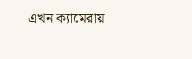এখন ক্যামেরায়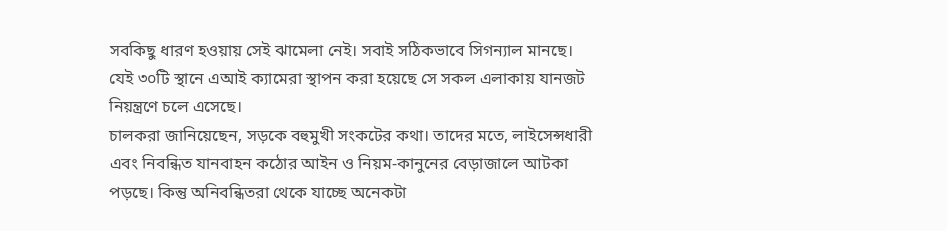সবকিছু ধারণ হওয়ায় সেই ঝামেলা নেই। সবাই সঠিকভাবে সিগন্যাল মানছে। যেই ৩০টি স্থানে এআই ক্যামেরা স্থাপন করা হয়েছে সে সকল এলাকায় যানজট নিয়ন্ত্রণে চলে এসেছে।
চালকরা জানিয়েছেন, সড়কে বহুমুখী সংকটের কথা। তাদের মতে, লাইসেন্সধারী এবং নিবন্ধিত যানবাহন কঠোর আইন ও নিয়ম-কানুনের বেড়াজালে আটকা পড়ছে। কিন্তু অনিবন্ধিতরা থেকে যাচ্ছে অনেকটা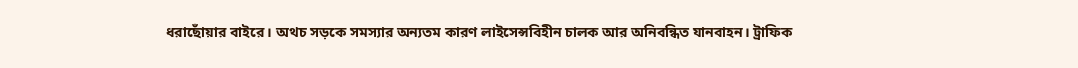ধরাছোঁয়ার বাইরে। অথচ সড়কে সমস্যার অন্যতম কারণ লাইসেন্সবিহীন চালক আর অনিবন্ধিত যানবাহন। ট্রাফিক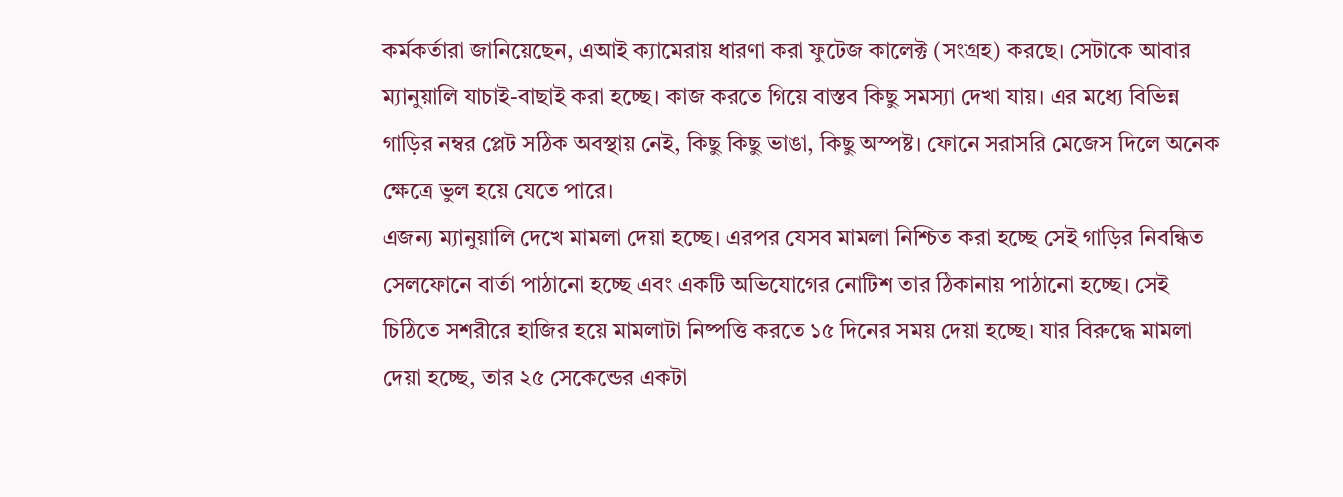কর্মকর্তারা জানিয়েছেন, এআই ক্যামেরায় ধারণা করা ফুটেজ কালেক্ট (সংগ্রহ) করছে। সেটাকে আবার ম্যানুয়ালি যাচাই-বাছাই করা হচ্ছে। কাজ করতে গিয়ে বাস্তব কিছু সমস্যা দেখা যায়। এর মধ্যে বিভিন্ন গাড়ির নম্বর প্লেট সঠিক অবস্থায় নেই, কিছু কিছু ভাঙা, কিছু অস্পষ্ট। ফোনে সরাসরি মেজেস দিলে অনেক ক্ষেত্রে ভুল হয়ে যেতে পারে।
এজন্য ম্যানুয়ালি দেখে মামলা দেয়া হচ্ছে। এরপর যেসব মামলা নিশ্চিত করা হচ্ছে সেই গাড়ির নিবন্ধিত সেলফোনে বার্তা পাঠানো হচ্ছে এবং একটি অভিযোগের নোটিশ তার ঠিকানায় পাঠানো হচ্ছে। সেই চিঠিতে সশরীরে হাজির হয়ে মামলাটা নিষ্পত্তি করতে ১৫ দিনের সময় দেয়া হচ্ছে। যার বিরুদ্ধে মামলা দেয়া হচ্ছে, তার ২৫ সেকেন্ডের একটা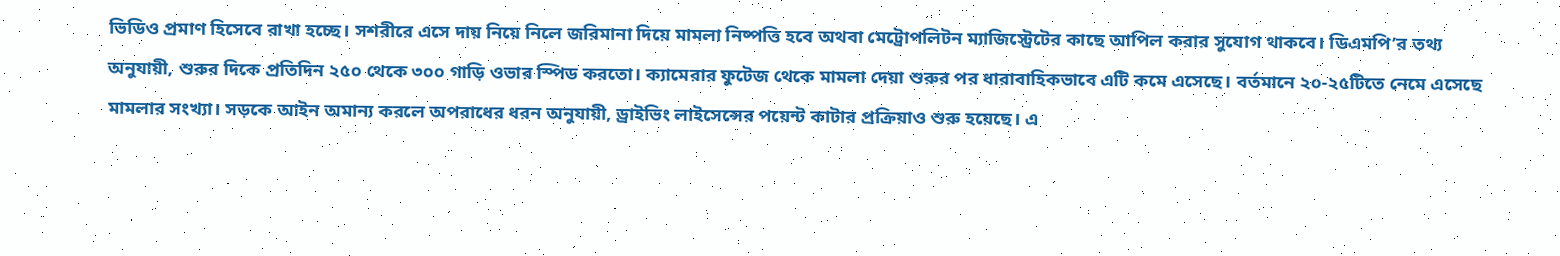ভিডিও প্রমাণ হিসেবে রাখা হচ্ছে। সশরীরে এসে দায় নিয়ে নিলে জরিমানা দিয়ে মামলা নিষ্পত্তি হবে অথবা মেট্রোপলিটন ম্যাজিস্ট্রেটের কাছে আপিল করার সুযোগ থাকবে। ডিএমপি’র তথ্য অনুযায়ী, শুরুর দিকে প্রতিদিন ২৫০ থেকে ৩০০ গাড়ি ওভার স্পিড করতো। ক্যামেরার ফুটেজ থেকে মামলা দেয়া শুরুর পর ধারাবাহিকভাবে এটি কমে এসেছে। বর্তমানে ২০-২৫টিতে নেমে এসেছে মামলার সংখ্যা। সড়কে আইন অমান্য করলে অপরাধের ধরন অনুযায়ী, ড্রাইভিং লাইসেন্সের পয়েন্ট কাটার প্রক্রিয়াও শুরু হয়েছে। এ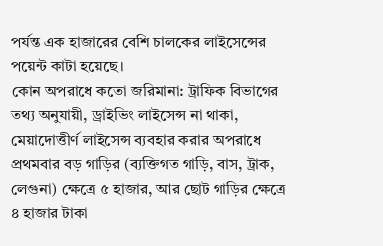পর্যন্ত এক হাজারের বেশি চালকের লাইসেন্সের পয়েন্ট কাটা হয়েছে।
কোন অপরাধে কতো জরিমানা: ট্রাফিক বিভাগের তথ্য অনুযায়ী, ড্রাইভিং লাইসেন্স না থাকা, মেয়াদোত্তীর্ণ লাইসেন্স ব্যবহার করার অপরাধে প্রথমবার বড় গাড়ির (ব্যক্তিগত গাড়ি, বাস, ট্রাক, লেগুনা) ক্ষেত্রে ৫ হাজার, আর ছোট গাড়ির ক্ষেত্রে ৪ হাজার টাকা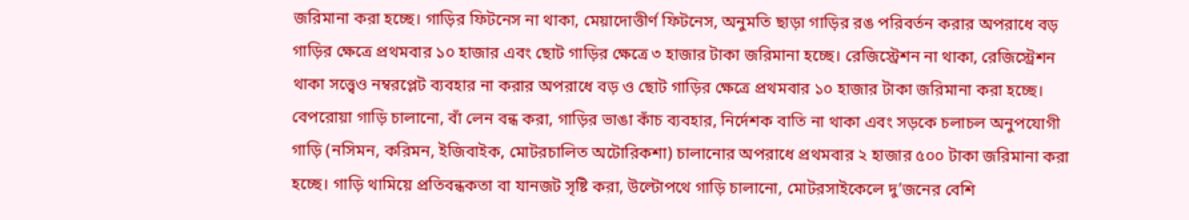জরিমানা করা হচ্ছে। গাড়ির ফিটনেস না থাকা, মেয়াদোত্তীর্ণ ফিটনেস, অনুমতি ছাড়া গাড়ির রঙ পরিবর্তন করার অপরাধে বড় গাড়ির ক্ষেত্রে প্রথমবার ১০ হাজার এবং ছোট গাড়ির ক্ষেত্রে ৩ হাজার টাকা জরিমানা হচ্ছে। রেজিস্ট্রেশন না থাকা, রেজিস্ট্রেশন থাকা সত্ত্বেও নম্বরপ্লেট ব্যবহার না করার অপরাধে বড় ও ছোট গাড়ির ক্ষেত্রে প্রথমবার ১০ হাজার টাকা জরিমানা করা হচ্ছে।
বেপরোয়া গাড়ি চালানো, বাঁ লেন বন্ধ করা, গাড়ির ভাঙা কাঁচ ব্যবহার, নির্দেশক বাতি না থাকা এবং সড়কে চলাচল অনুপযোগী গাড়ি (নসিমন, করিমন, ইজিবাইক, মোটরচালিত অটোরিকশা) চালানোর অপরাধে প্রথমবার ২ হাজার ৫০০ টাকা জরিমানা করা হচ্ছে। গাড়ি থামিয়ে প্রতিবন্ধকতা বা যানজট সৃষ্টি করা, উল্টোপথে গাড়ি চালানো, মোটরসাইকেলে দু’জনের বেশি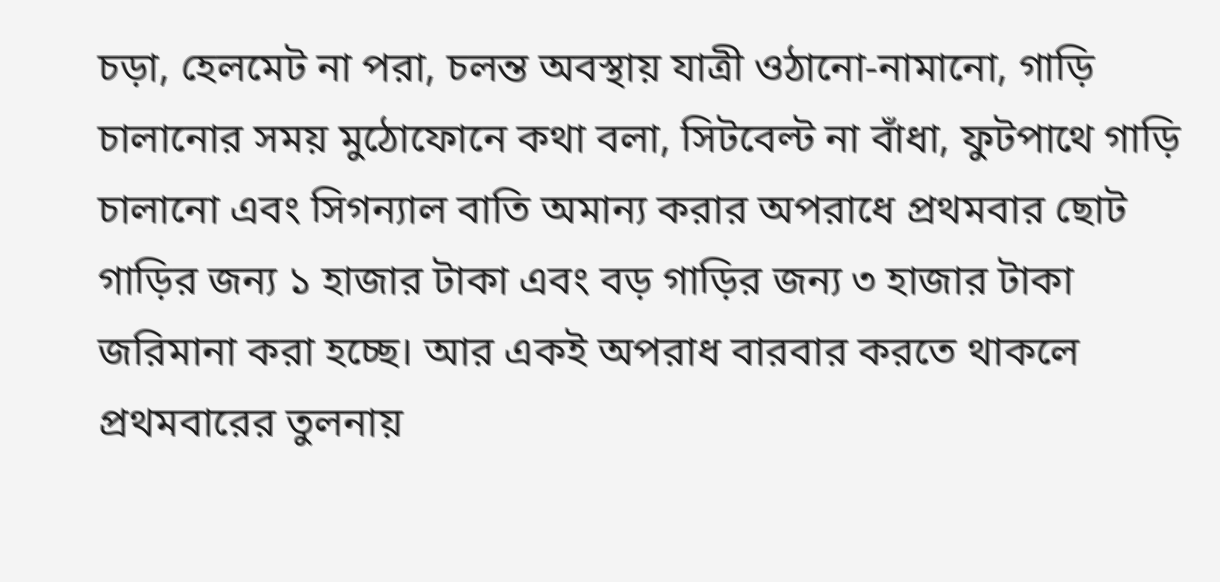চড়া, হেলমেট না পরা, চলন্ত অবস্থায় যাত্রী ওঠানো-নামানো, গাড়ি চালানোর সময় মুঠোফোনে কথা বলা, সিটবেল্ট না বাঁধা, ফুটপাথে গাড়ি চালানো এবং সিগন্যাল বাতি অমান্য করার অপরাধে প্রথমবার ছোট গাড়ির জন্য ১ হাজার টাকা এবং বড় গাড়ির জন্য ৩ হাজার টাকা জরিমানা করা হচ্ছে। আর একই অপরাধ বারবার করতে থাকলে প্রথমবারের তুলনায়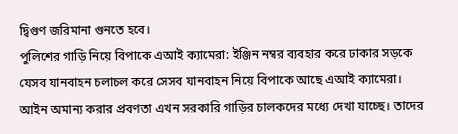দ্বিগুণ জরিমানা গুনতে হবে।
পুলিশের গাড়ি নিয়ে বিপাকে এআই ক্যামেরা: ইঞ্জিন নম্বর ব্যবহার করে ঢাকার সড়কে যেসব যানবাহন চলাচল করে সেসব যানবাহন নিয়ে বিপাকে আছে এআই ক্যামেরা। আইন অমান্য করার প্রবণতা এখন সরকারি গাড়ির চালকদের মধ্যে দেখা যাচ্ছে। তাদের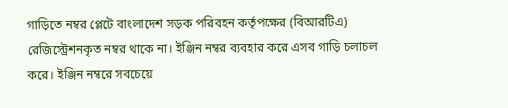গাড়িতে নম্বর প্লেটে বাংলাদেশ সড়ক পরিবহন কর্তৃপক্ষের (বিআরটিএ) রেজিস্ট্রেশনকৃত নম্বর থাকে না। ইঞ্জিন নম্বর ব্যবহার করে এসব গাড়ি চলাচল করে। ইঞ্জিন নম্বরে সবচেয়ে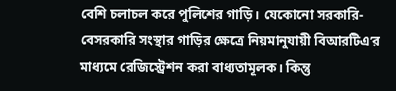বেশি চলাচল করে পুলিশের গাড়ি। যেকোনো সরকারি-বেসরকারি সংস্থার গাড়ির ক্ষেত্রে নিয়মানুযায়ী বিআরটিএ’র মাধ্যমে রেজিস্ট্রেশন করা বাধ্যতামূলক। কিন্তু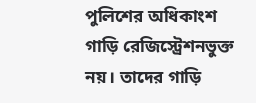পুলিশের অধিকাংশ গাড়ি রেজিস্ট্রেশনভুক্ত নয়। তাদের গাড়ি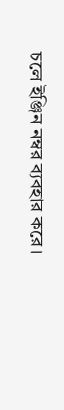চলে ইঞ্জিন নম্বর ব্যবহার করে।